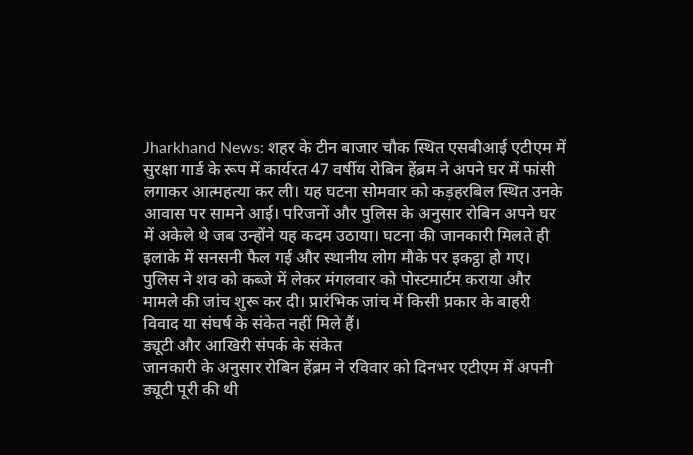Jharkhand News: शहर के टीन बाजार चौक स्थित एसबीआई एटीएम में सुरक्षा गार्ड के रूप में कार्यरत 47 वर्षीय रोबिन हेंब्रम ने अपने घर में फांसी लगाकर आत्महत्या कर ली। यह घटना सोमवार को कड़हरबिल स्थित उनके आवास पर सामने आई। परिजनों और पुलिस के अनुसार रोबिन अपने घर में अकेले थे जब उन्होंने यह कदम उठाया। घटना की जानकारी मिलते ही इलाके में सनसनी फैल गई और स्थानीय लोग मौके पर इकट्ठा हो गए। पुलिस ने शव को कब्जे में लेकर मंगलवार को पोस्टमार्टम कराया और मामले की जांच शुरू कर दी। प्रारंभिक जांच में किसी प्रकार के बाहरी विवाद या संघर्ष के संकेत नहीं मिले हैं।
ड्यूटी और आखिरी संपर्क के संकेत
जानकारी के अनुसार रोबिन हेंब्रम ने रविवार को दिनभर एटीएम में अपनी ड्यूटी पूरी की थी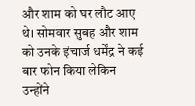और शाम को घर लौट आए थे। सोमवार सुबह और शाम को उनके इंचार्ज धर्मेंद्र ने कई बार फोन किया लेकिन उन्होंने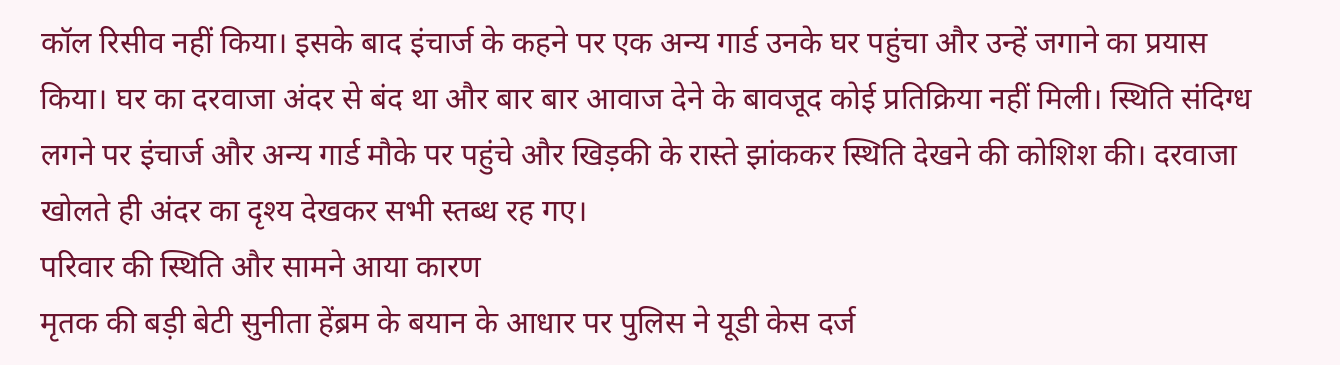कॉल रिसीव नहीं किया। इसके बाद इंचार्ज के कहने पर एक अन्य गार्ड उनके घर पहुंचा और उन्हें जगाने का प्रयास किया। घर का दरवाजा अंदर से बंद था और बार बार आवाज देने के बावजूद कोई प्रतिक्रिया नहीं मिली। स्थिति संदिग्ध लगने पर इंचार्ज और अन्य गार्ड मौके पर पहुंचे और खिड़की के रास्ते झांककर स्थिति देखने की कोशिश की। दरवाजा खोलते ही अंदर का दृश्य देखकर सभी स्तब्ध रह गए।
परिवार की स्थिति और सामने आया कारण
मृतक की बड़ी बेटी सुनीता हेंब्रम के बयान के आधार पर पुलिस ने यूडी केस दर्ज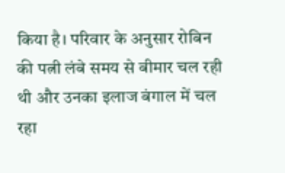किया है। परिवार के अनुसार रोबिन की पत्नी लंबे समय से बीमार चल रही थी और उनका इलाज बंगाल में चल रहा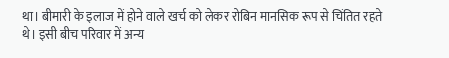था। बीमारी के इलाज में होने वाले खर्च को लेकर रोबिन मानसिक रूप से चिंतित रहते थे। इसी बीच परिवार में अन्य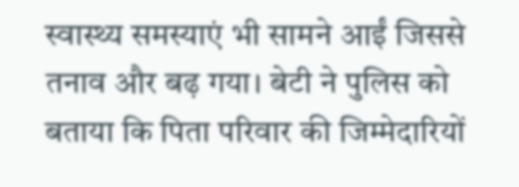स्वास्थ्य समस्याएं भी सामने आईं जिससे तनाव और बढ़ गया। बेटी ने पुलिस को बताया कि पिता परिवार की जिम्मेदारियों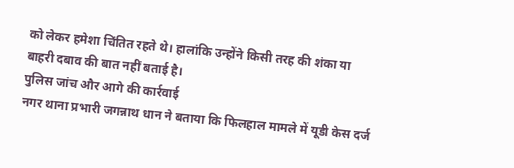को लेकर हमेशा चिंतित रहते थे। हालांकि उन्होंने किसी तरह की शंका या बाहरी दबाव की बात नहीं बताई है।
पुलिस जांच और आगे की कार्रवाई
नगर थाना प्रभारी जगन्नाथ धान ने बताया कि फिलहाल मामले में यूडी केस दर्ज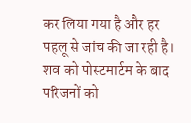कर लिया गया है और हर पहलू से जांच की जा रही है। शव को पोस्टमार्टम के बाद परिजनों को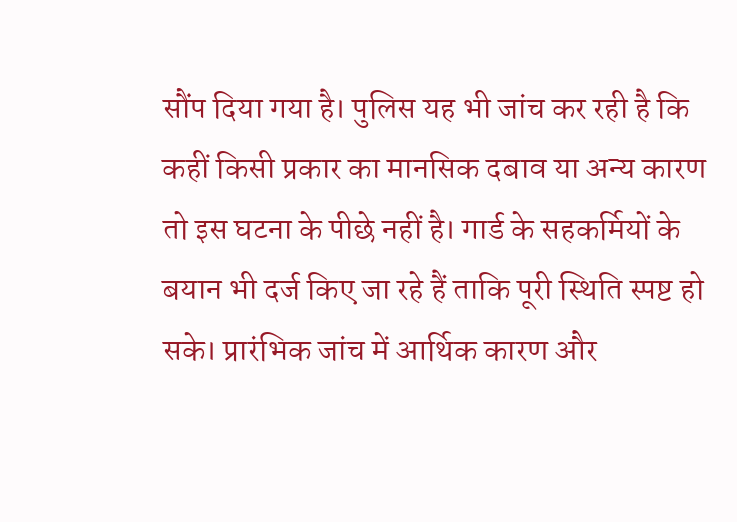सौंप दिया गया है। पुलिस यह भी जांच कर रही है कि कहीं किसी प्रकार का मानसिक दबाव या अन्य कारण तो इस घटना के पीछे नहीं है। गार्ड के सहकर्मियों के बयान भी दर्ज किए जा रहे हैं ताकि पूरी स्थिति स्पष्ट हो सके। प्रारंभिक जांच में आर्थिक कारण और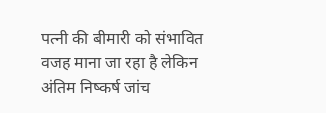पत्नी की बीमारी को संभावित वजह माना जा रहा है लेकिन अंतिम निष्कर्ष जांच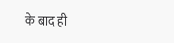के बाद ही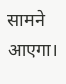सामने आएगा।